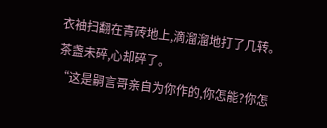衣袖扫翻在青砖地上,滴溜溜地打了几转。
茶盏未碎,心却碎了。
“这是嗣言哥亲自为你作的,你怎能?你怎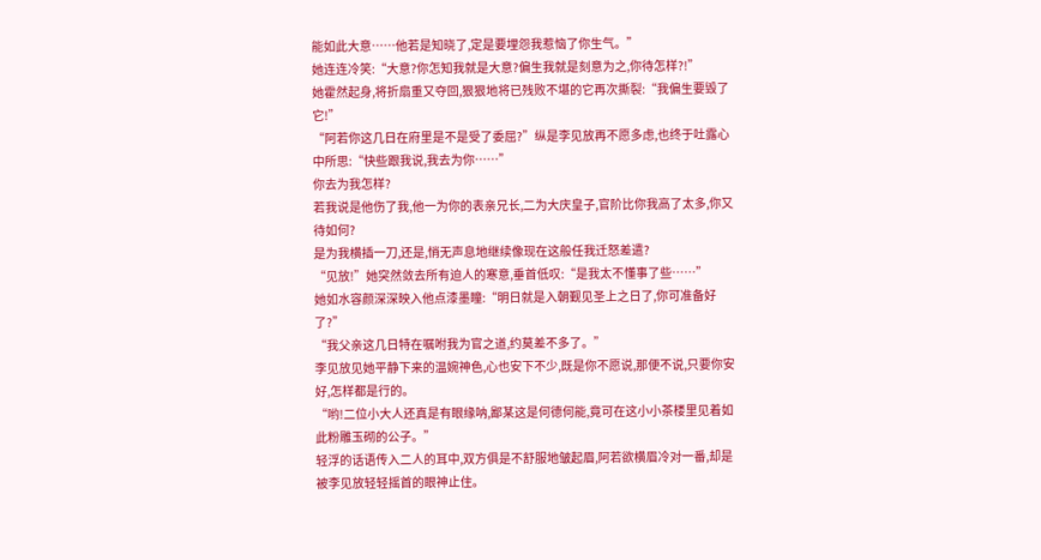能如此大意……他若是知晓了,定是要埋怨我惹恼了你生气。”
她连连冷笑:“大意?你怎知我就是大意?偏生我就是刻意为之,你待怎样?!”
她霍然起身,将折扇重又夺回,狠狠地将已残败不堪的它再次撕裂:“我偏生要毁了它!”
“阿若你这几日在府里是不是受了委屈?”纵是李见放再不愿多虑,也终于吐露心中所思:“快些跟我说,我去为你……”
你去为我怎样?
若我说是他伤了我,他一为你的表亲兄长,二为大庆皇子,官阶比你我高了太多,你又待如何?
是为我横插一刀,还是,悄无声息地继续像现在这般任我迁怒差遣?
“见放!”她突然敛去所有迫人的寒意,垂首低叹:“是我太不懂事了些……”
她如水容颜深深映入他点漆墨瞳:“明日就是入朝觐见圣上之日了,你可准备好了?”
“我父亲这几日特在嘱咐我为官之道,约莫差不多了。”
李见放见她平静下来的温婉神色,心也安下不少,既是你不愿说,那便不说,只要你安好,怎样都是行的。
“哟!二位小大人还真是有眼缘呐,鄙某这是何德何能,竟可在这小小茶楼里见着如此粉雕玉砌的公子。”
轻浮的话语传入二人的耳中,双方俱是不舒服地皱起眉,阿若欲横眉冷对一番,却是被李见放轻轻摇首的眼神止住。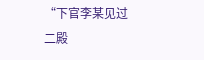“下官李某见过二殿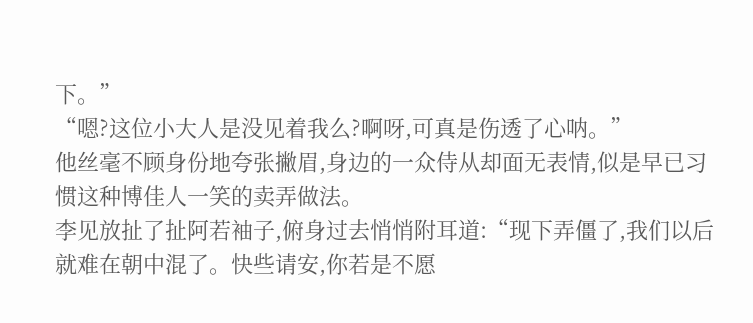下。”
“嗯?这位小大人是没见着我么?啊呀,可真是伤透了心呐。”
他丝毫不顾身份地夸张撇眉,身边的一众侍从却面无表情,似是早已习惯这种博佳人一笑的卖弄做法。
李见放扯了扯阿若袖子,俯身过去悄悄附耳道:“现下弄僵了,我们以后就难在朝中混了。快些请安,你若是不愿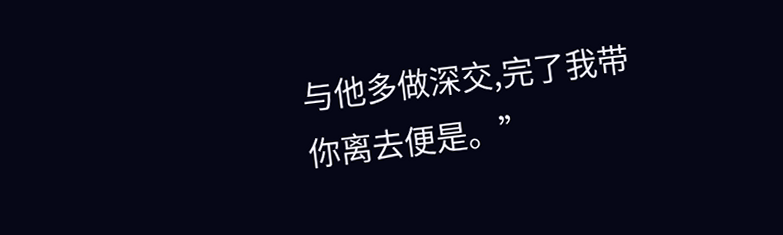与他多做深交,完了我带你离去便是。”